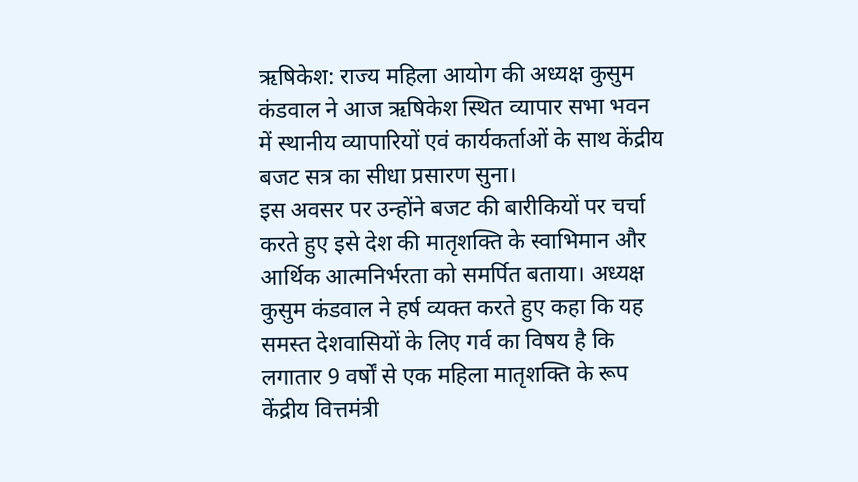ऋषिकेश: राज्य महिला आयोग की अध्यक्ष कुसुम कंडवाल ने आज ऋषिकेश स्थित व्यापार सभा भवन में स्थानीय व्यापारियों एवं कार्यकर्ताओं के साथ केंद्रीय बजट सत्र का सीधा प्रसारण सुना।
इस अवसर पर उन्होंने बजट की बारीकियों पर चर्चा करते हुए इसे देश की मातृशक्ति के स्वाभिमान और आर्थिक आत्मनिर्भरता को समर्पित बताया। अध्यक्ष कुसुम कंडवाल ने हर्ष व्यक्त करते हुए कहा कि यह समस्त देशवासियों के लिए गर्व का विषय है कि लगातार 9 वर्षों से एक महिला मातृशक्ति के रूप केंद्रीय वित्तमंत्री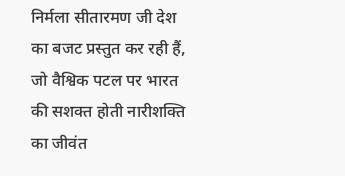निर्मला सीतारमण जी देश का बजट प्रस्तुत कर रही हैं, जो वैश्विक पटल पर भारत की सशक्त होती नारीशक्ति का जीवंत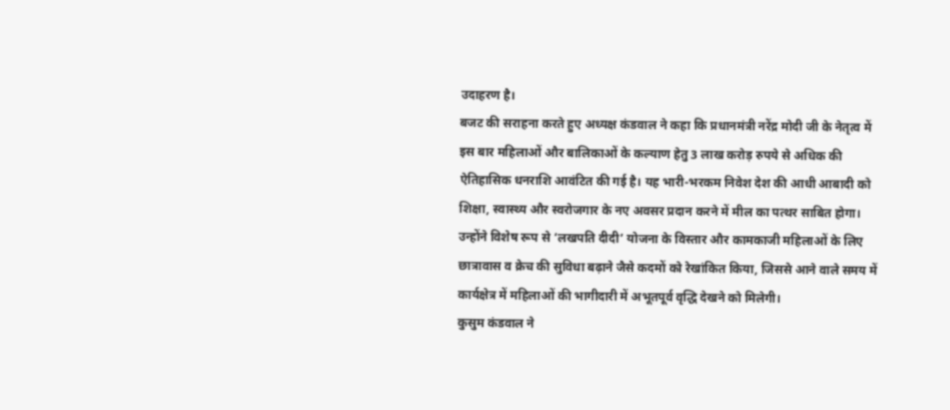उदाहरण है।
बजट की सराहना करते हुए अध्यक्ष कंडवाल ने कहा कि प्रधानमंत्री नरेंद्र मोदी जी के नेतृत्व में इस बार महिलाओं और बालिकाओं के कल्याण हेतु 3 लाख करोड़ रुपये से अधिक की ऐतिहासिक धनराशि आवंटित की गई है। यह भारी-भरकम निवेश देश की आधी आबादी को शिक्षा, स्वास्थ्य और स्वरोजगार के नए अवसर प्रदान करने में मील का पत्थर साबित होगा।
उन्होंने विशेष रूप से ‘लखपति दीदी’ योजना के विस्तार और कामकाजी महिलाओं के लिए छात्रावास व क्रेच की सुविधा बढ़ाने जैसे कदमों को रेखांकित किया, जिससे आने वाले समय में कार्यक्षेत्र में महिलाओं की भागीदारी में अभूतपूर्व वृद्धि देखने को मिलेगी।
कुसुम कंडवाल ने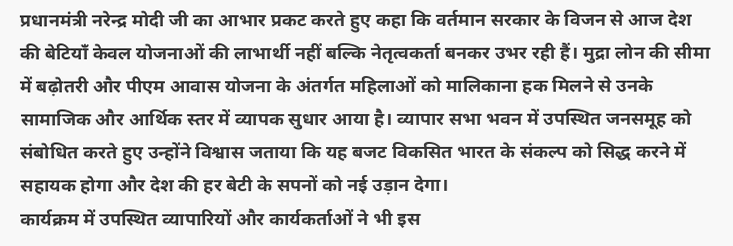प्रधानमंत्री नरेन्द्र मोदी जी का आभार प्रकट करते हुए कहा कि वर्तमान सरकार के विजन से आज देश की बेटियाँ केवल योजनाओं की लाभार्थी नहीं बल्कि नेतृत्वकर्ता बनकर उभर रही हैं। मुद्रा लोन की सीमा में बढ़ोतरी और पीएम आवास योजना के अंतर्गत महिलाओं को मालिकाना हक मिलने से उनके सामाजिक और आर्थिक स्तर में व्यापक सुधार आया है। व्यापार सभा भवन में उपस्थित जनसमूह को संबोधित करते हुए उन्होंने विश्वास जताया कि यह बजट विकसित भारत के संकल्प को सिद्ध करने में सहायक होगा और देश की हर बेटी के सपनों को नई उड़ान देगा।
कार्यक्रम में उपस्थित व्यापारियों और कार्यकर्ताओं ने भी इस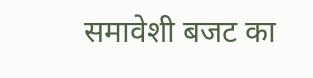समावेशी बजट का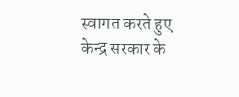स्वागत करते हुए केन्द्र सरकार के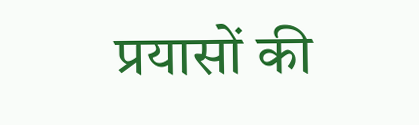प्रयासों की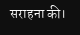सराहना की।